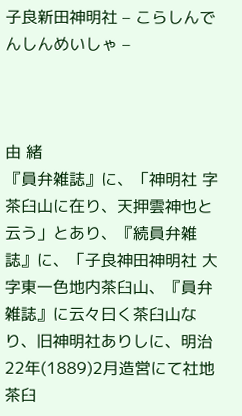子良新田神明社 – こらしんでんしんめいしゃ –



由 緒
『員弁雑誌』に、「神明社 字茶臼山に在り、天押雲神也と云う」とあり、『続員弁雑誌』に、「子良神田神明社 大字東一色地内茶臼山、『員弁雑誌』に云々曰く茶臼山なり、旧神明社ありしに、明治22年(1889)2月造営にて社地茶臼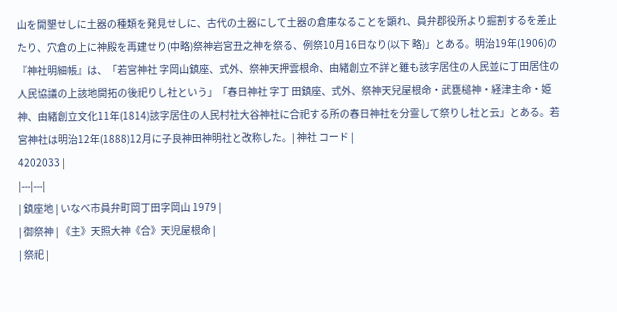山を開墾せしに土器の種類を発見せしに、古代の土器にして土器の倉庫なることを顕れ、員弁郡役所より掘割するを差止たり、穴倉の上に神殿を再建せり(中略)祭神岩宮丑之神を祭る、例祭10月16日なり(以下 略)」とある。明治19年(1906)の『神社明細帳』は、「若宮神社 字岡山鎮座、式外、祭神天押雲根命、由緒創立不詳と雖も該字居住の人民並に丁田居住の人民協議の上該地開拓の後祀りし社という」「春日神社 字丁 田鎮座、式外、祭神天兒屋根命・武甕槌神・経津主命・姫神、由緒創立文化11年(1814)該字居住の人民村社大谷神社に合祀する所の春日神社を分霊して祭りし社と云」とある。若宮神社は明治12年(1888)12月に子良神田神明社と改称した。| 神社 コード |
4202033 |
|---|---|
| 鎮座地 | いなべ市員弁町岡丁田字岡山 1979 |
| 御祭神 | 《主》天照大神《合》天児屋根命 |
| 祭祀 |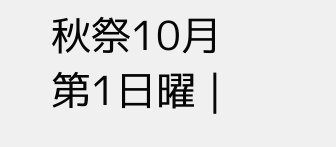秋祭10月第1日曜 |